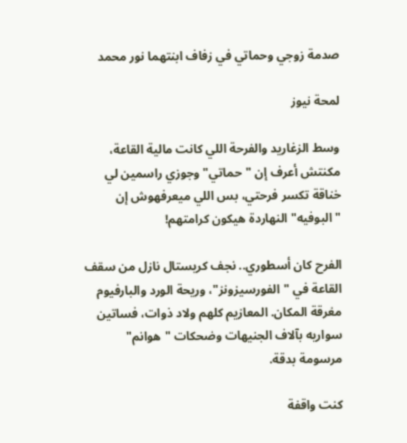صدمة زوجي وحماتي في زفاف ابنتهما نور محمد

لمحة نيوز

وسط الزغاريد والفرحة اللي كانت مالية القاعة، مكنتش أعرف إن "حماتي" وجوزي راسمين لي خناقة تكسر فرحتي، بس اللي ميعرفهوش إن "البوفيه" النهاردة هيكون كرامتهم!

الفرح كان أسطوري.. نجف كريستال نازل من سقف القاعة في "الفورسيزونز"، وريحة الورد والبارفيوم مغرقة المكان. المعازيم كلهم ولاد ذوات، فساتين سواريه بآلاف الجنيهات وضحكات "هوانم" مرسومة بدقة.

كنت واقفة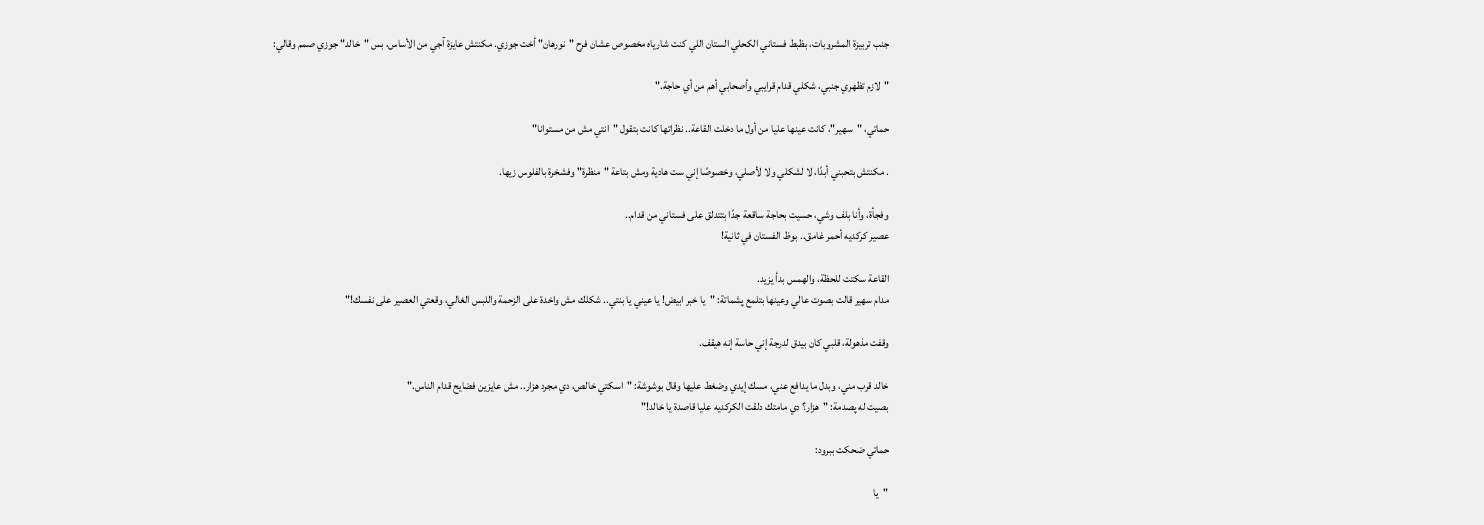جنب تربيزة المشروبات، بظبط فستاني الكحلي الستان اللي كنت شارياه مخصوص عشان فرح "نورهان" أخت جوزي. مكنتش عايزة آجي من الأساس، بس "خالد" جوزي صمم وقالي:

"لازم تظهري جنبي، شكلي قدام قرايبي وأصحابي أهم من أي حاجة."

حماتي، "سهير"، كانت عينها عليا من أول ما دخلت القاعة.. نظراتها كانت بتقول "انتي مش من مستوانا"

. مكنتش بتحبني أبدًا، لا لشكلي ولا لأصلي، وخصوصًا إني ست هادية ومش بتاعة "منظرة" وفشخرة بالفلوس زيها.

وفجأة، وأنا بلف وشي، حسيت بحاجة ساقعة جدًا بتتدلق على فستاني من قدام..
عصير كركديه أحمر غامق.. بوظ الفستان في ثانية!

القاعة سكتت للحظة، والهمس بدأ يزيد.
مدام سهير قالت بصوت عالي وعينها بتلمع پشماتة: "يا خبر ابيض! يا عيني يا بنتي.. شكلك مش واخدة على الزحمة واللبس الغالي، وقعتي العصير على نفسك!"

وقفت مذهولة، قلبي كان بيدق لدرجة إني حاسة إنه هيقف.

خالد قرب مني، وبدل ما يدافع عني، مسك إيدي وضغط عليها وقال بوشوشة: "اسكتي خالص، دي مجرد هزار.. مش عايزين فضايح قدام الناس."
بصيت له پصدمة: "هزار؟ دي مامتك دلقت الكركديه عليا قاصدة يا خالد!"

حماتي ضحكت ببرود:

"يا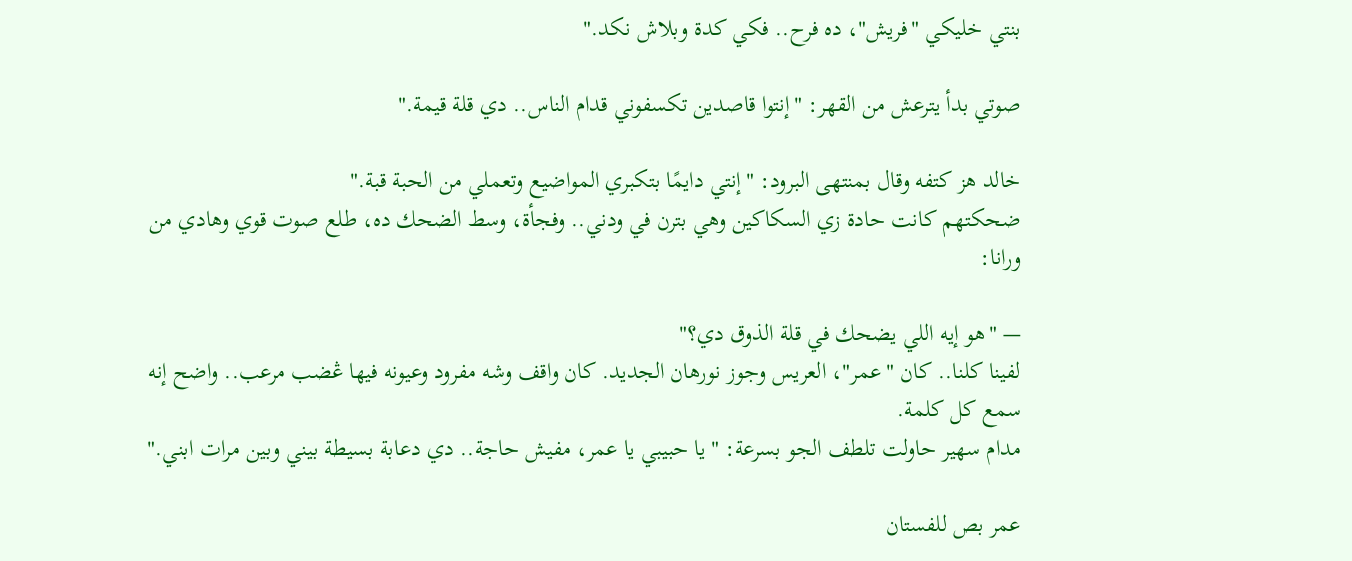بنتي خليكي "فريش"، ده فرح.. فكي كدة وبلاش نكد."

صوتي بدأ يترعش من القهر: "إنتوا قاصدين تكسفوني قدام الناس.. دي قلة قيمة."

خالد هز كتفه وقال بمنتهى البرود: "إنتي دايمًا بتكبري المواضيع وتعملي من الحبة قبة."
ضحكتهم كانت حادة زي السكاكين وهي بترن في ودني.. وفجأة، وسط الضحك ده، طلع صوت قوي وهادي من ورانا:

— "هو إيه اللي يضحك في قلة الذوق دي؟"
لفينا كلنا.. كان "عمر"، العريس وجوز نورهان الجديد. كان واقف وشه مفرود وعيونه فيها ڠضب مرعب.. واضح إنه سمع كل كلمة.
مدام سهير حاولت تلطف الجو بسرعة: "يا حبيبي يا عمر، مفيش حاجة.. دي دعابة بسيطة بيني وبين مرات ابني."

عمر بص للفستان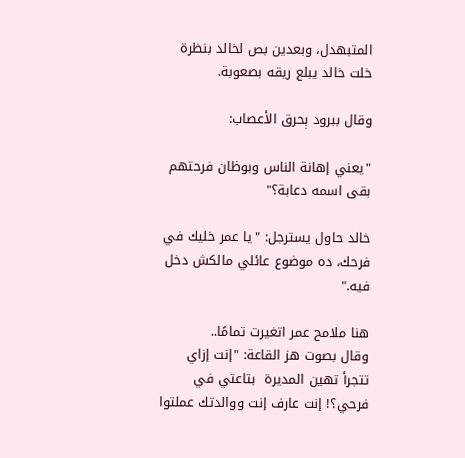المتبهدل، وبعدين بص لخالد بنظرة خلت خالد يبلع ريقه بصعوبة.

وقال ببرود ېحرق الأعصاب:

"يعني إهانة الناس وبوظان فرحتهم بقى اسمه دعابة؟"

خالد حاول يسترجل: "يا عمر خليك في فرحك، ده موضوع عائلي مالكش دخل فيه."

هنا ملامح عمر اتغيرت تمامًا..
وقال بصوت هز القاعة: "إنت إزاي تتجرأ تهين المديرة  بتاعتي في فرحي؟! إنت عارف إنت ووالدتك عملتوا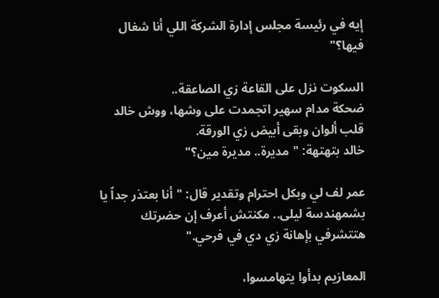إيه في رئيسة مجلس إدارة الشركة اللي أنا شغال فيها؟"

السكوت نزل على القاعة زي الصاعقة..
ضحكة مدام سهير اتجمدت على وشها، ووش خالد قلب ألوان وبقى أبيض زي الورقة.
خالد بتهتهة: "مديرة.. مديرة مين؟"

عمر لف لي وبكل احترام وتقدير قال: "أنا بعتذر جداً يا بشمهندسة ليلى.. مكنتش أعرف إن حضرتك هتتشرفي بإهانة زي دي في فرحي."

المعازيم بدأوا يتهامسوا،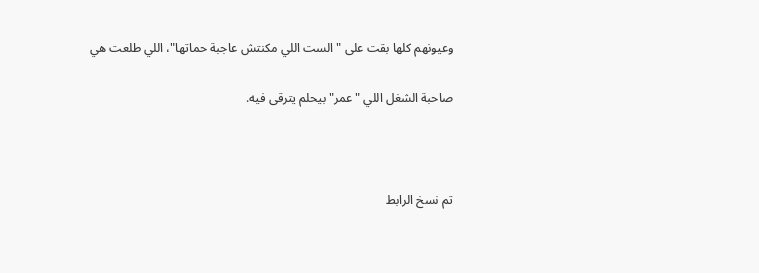وعيونهم كلها بقت على "الست اللي مكنتش عاجبة حماتها"، اللي طلعت هي

صاحبة الشغل اللي "عمر" بيحلم يترقى فيه.



تم نسخ الرابط